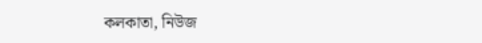কলকাতা, নিউজ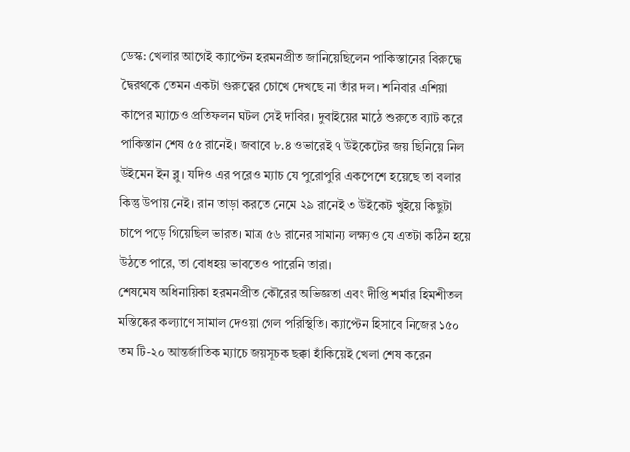ডেস্ক: খেলার আগেই ক্যাপ্টেন হরমনপ্রীত জানিয়েছিলেন পাকিস্তানের বিরুদ্ধে দ্বৈরথকে তেমন একটা গুরুত্বের চোখে দেখছে না তাঁর দল। শনিবার এশিয়া কাপের ম্যাচেও প্রতিফলন ঘটল সেই দাবির। দুবাইয়ের মাঠে শুরুতে ব্যাট করে পাকিস্তান শেষ ৫৫ রানেই। জবাবে ৮.৪ ওভারেই ৭ উইকেটের জয় ছিনিয়ে নিল উইমেন ইন ব্লু। যদিও এর পরেও ম্যাচ যে পুরোপুরি একপেশে হয়েছে তা বলার কিন্তু উপায় নেই। রান তাড়া করতে নেমে ২৯ রানেই ৩ উইকেট খুইয়ে কিছুটা চাপে পড়ে গিয়েছিল ভারত। মাত্র ৫৬ রানের সামান্য লক্ষ্যও যে এতটা কঠিন হয়ে উঠতে পারে, তা বোধহয় ভাবতেও পারেনি তারা।
শেষমেষ অধিনায়িকা হরমনপ্রীত কৌরের অভিজ্ঞতা এবং দীপ্তি শর্মার হিমশীতল মস্তিষ্কের কল্যাণে সামাল দেওয়া গেল পরিস্থিতি। ক্যাপ্টেন হিসাবে নিজের ১৫০ তম টি-২০ আন্তর্জাতিক ম্যাচে জয়সূচক ছক্কা হাঁকিয়েই খেলা শেষ করেন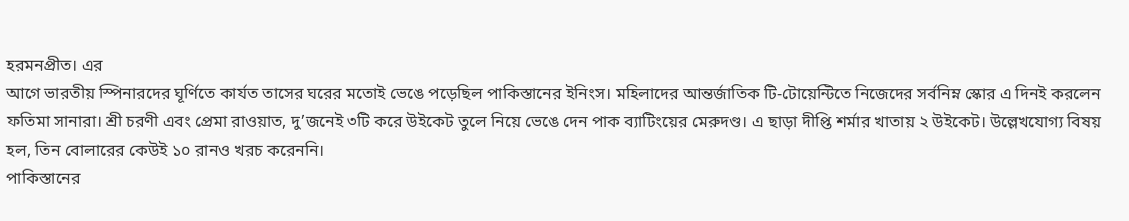হরমনপ্রীত। এর
আগে ভারতীয় স্পিনারদের ঘূর্ণিতে কার্যত তাসের ঘরের মতোই ভেঙে পড়েছিল পাকিস্তানের ইনিংস। মহিলাদের আন্তর্জাতিক টি-টোয়েন্টিতে নিজেদের সর্বনিম্ন স্কোর এ দিনই করলেন ফতিমা সানারা। শ্রী চরণী এবং প্রেমা রাওয়াত, দু’জনেই ৩টি করে উইকেট তুলে নিয়ে ভেঙে দেন পাক ব্যাটিংয়ের মেরুদণ্ড। এ ছাড়া দীপ্তি শর্মার খাতায় ২ উইকেট। উল্লেখযোগ্য বিষয় হল, তিন বোলারের কেউই ১০ রানও খরচ করেননি।
পাকিস্তানের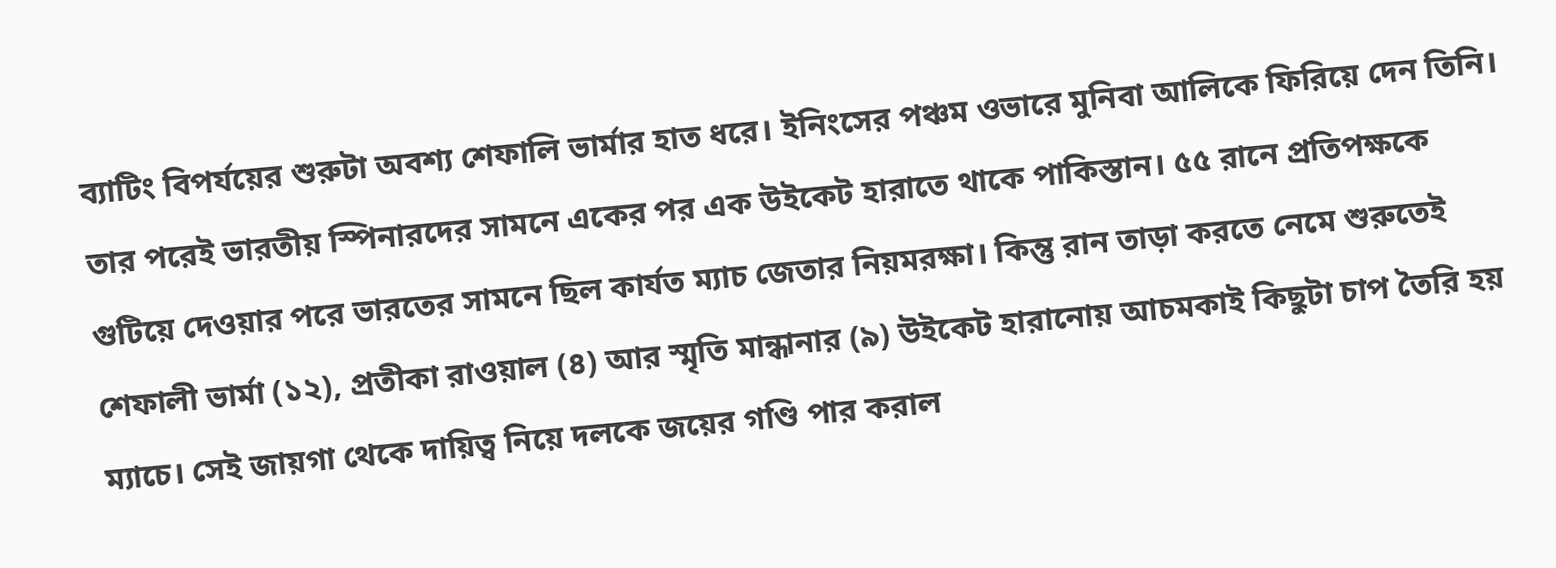ব্যাটিং বিপর্যয়ের শুরুটা অবশ্য শেফালি ভার্মার হাত ধরে। ইনিংসের পঞ্চম ওভারে মুনিবা আলিকে ফিরিয়ে দেন তিনি। তার পরেই ভারতীয় স্পিনারদের সামনে একের পর এক উইকেট হারাতে থাকে পাকিস্তান। ৫৫ রানে প্রতিপক্ষকে গুটিয়ে দেওয়ার পরে ভারতের সামনে ছিল কার্যত ম্যাচ জেতার নিয়মরক্ষা। কিন্তু রান তাড়া করতে নেমে শুরুতেই শেফালী ভার্মা (১২), প্রতীকা রাওয়াল (৪) আর স্মৃতি মান্ধানার (৯) উইকেট হারানোয় আচমকাই কিছুটা চাপ তৈরি হয় ম্যাচে। সেই জায়গা থেকে দায়িত্ব নিয়ে দলকে জয়ের গণ্ডি পার করাল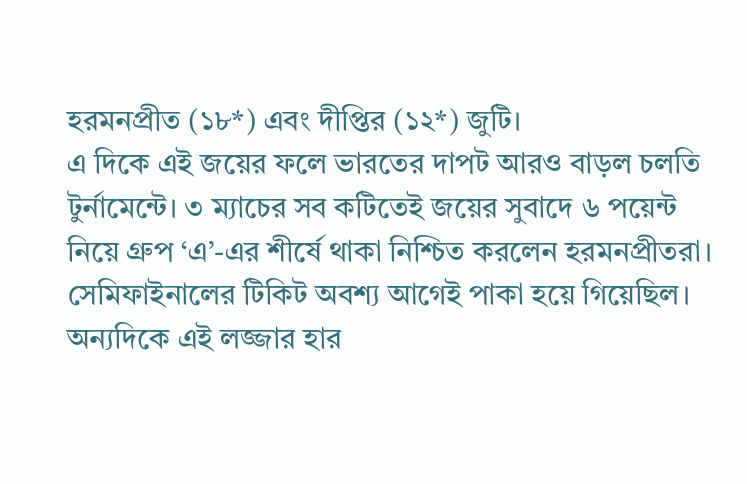হরমনপ্রীত (১৮*) এবং দীপ্তির (১২*) জুটি।
এ দিকে এই জয়ের ফলে ভারতের দাপট আরও বাড়ল চলতি টুর্নামেন্টে। ৩ ম্যাচের সব কটিতেই জয়ের সুবাদে ৬ পয়েন্ট নিয়ে গ্রুপ ‘এ’-এর শীর্ষে থাকা নিশ্চিত করলেন হরমনপ্রীতরা। সেমিফাইনালের টিকিট অবশ্য আগেই পাকা হয়ে গিয়েছিল। অন্যদিকে এই লজ্জার হার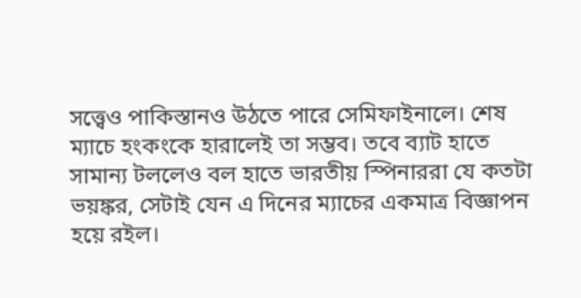সত্ত্বেও পাকিস্তানও উঠতে পারে সেমিফাইনালে। শেষ ম্যাচে হংকংকে হারালেই তা সম্ভব। তবে ব্যাট হাতে সামান্য টললেও বল হাতে ভারতীয় স্পিনাররা যে কতটা ভয়ঙ্কর, সেটাই যেন এ দিনের ম্যাচের একমাত্র বিজ্ঞাপন হয়ে রইল।